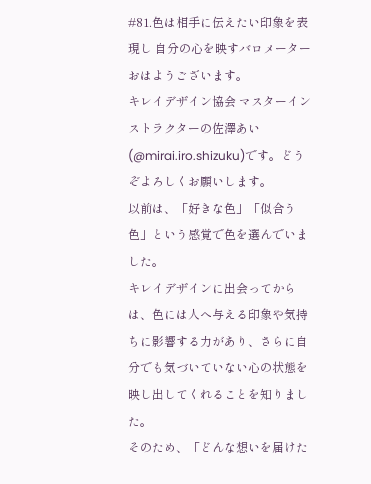#81.色は相手に伝えたい印象を表現し 自分の心を映すバロメーター
おはようございます。
キレイデザイン協会 マスターインストラクターの佐澤あい(@mirai.iro.shizuku)です。どうぞよろしくお願いします。
以前は、「好きな色」「似合う色」という感覚で色を選んでいました。
キレイデザインに出会ってからは、色には人へ与える印象や気持ちに影響する力があり、さらに自分でも気づいていない心の状態を映し出してくれることを知りました。
そのため、「どんな想いを届けた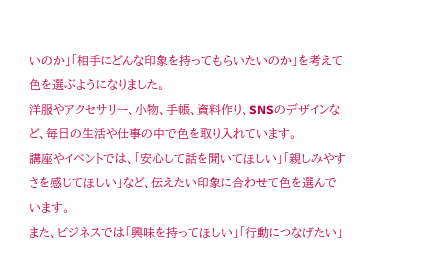いのか」「相手にどんな印象を持ってもらいたいのか」を考えて色を選ぶようになりました。
洋服やアクセサリー、小物、手帳、資料作り、SNSのデザインなど、毎日の生活や仕事の中で色を取り入れています。
講座やイベントでは、「安心して話を聞いてほしい」「親しみやすさを感じてほしい」など、伝えたい印象に合わせて色を選んでいます。
また、ビジネスでは「興味を持ってほしい」「行動につなげたい」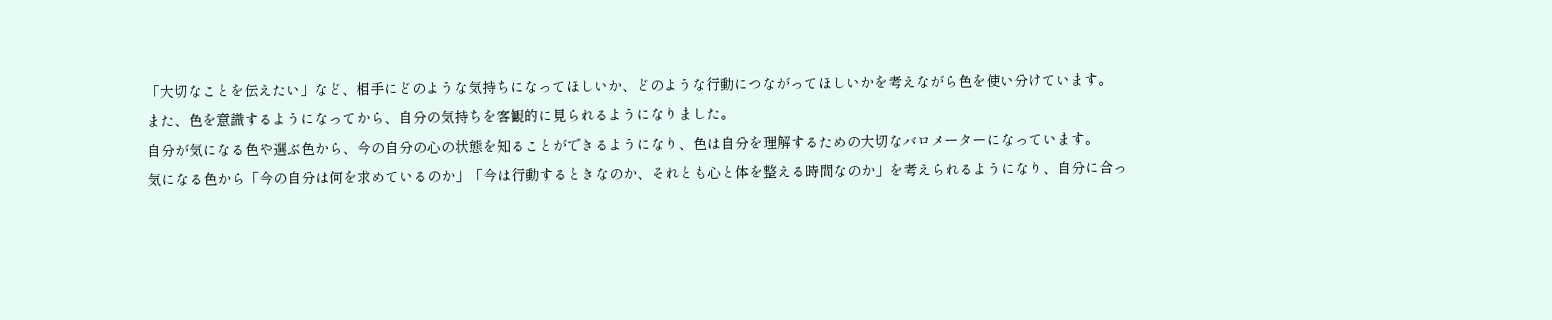「大切なことを伝えたい」など、相手にどのような気持ちになってほしいか、どのような行動につながってほしいかを考えながら色を使い分けています。
また、色を意識するようになってから、自分の気持ちを客観的に見られるようになりました。
自分が気になる色や選ぶ色から、今の自分の心の状態を知ることができるようになり、色は自分を理解するための大切なバロメーターになっています。
気になる色から「今の自分は何を求めているのか」「今は行動するときなのか、それとも心と体を整える時間なのか」を考えられるようになり、自分に合っ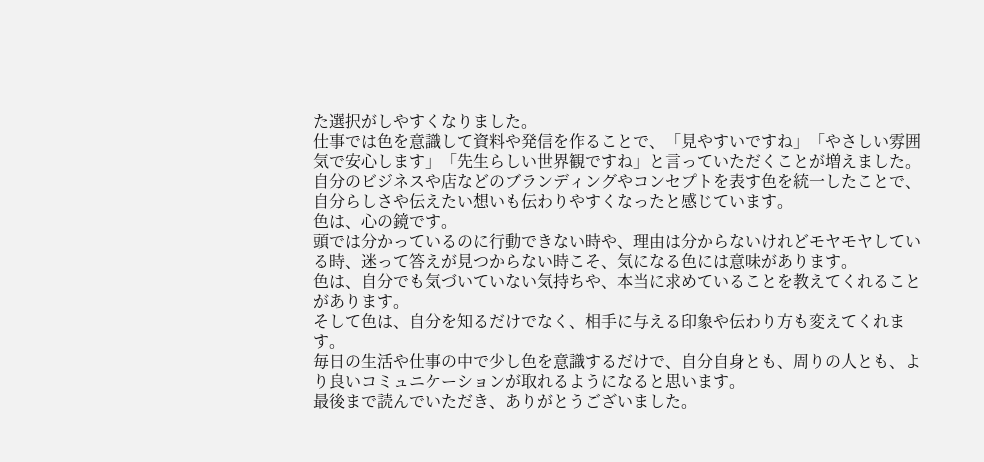た選択がしやすくなりました。
仕事では色を意識して資料や発信を作ることで、「見やすいですね」「やさしい雰囲気で安心します」「先生らしい世界観ですね」と言っていただくことが増えました。
自分のビジネスや店などのブランディングやコンセプトを表す色を統一したことで、自分らしさや伝えたい想いも伝わりやすくなったと感じています。
色は、心の鏡です。
頭では分かっているのに行動できない時や、理由は分からないけれどモヤモヤしている時、迷って答えが見つからない時こそ、気になる色には意味があります。
色は、自分でも気づいていない気持ちや、本当に求めていることを教えてくれることがあります。
そして色は、自分を知るだけでなく、相手に与える印象や伝わり方も変えてくれます。
毎日の生活や仕事の中で少し色を意識するだけで、自分自身とも、周りの人とも、より良いコミュニケーションが取れるようになると思います。
最後まで読んでいただき、ありがとうございました。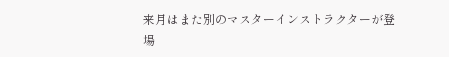来月はまた別のマスターインストラクターが登場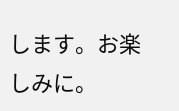します。お楽しみに。